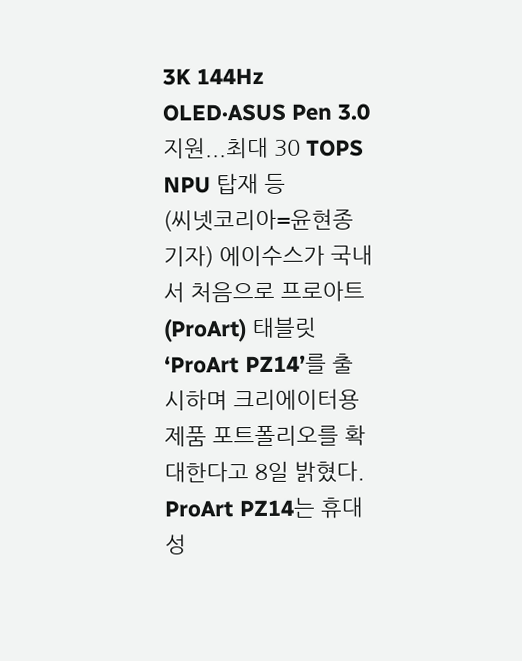3K 144Hz OLED·ASUS Pen 3.0 지원...최대 30 TOPS NPU 탑재 등
(씨넷코리아=윤현종 기자) 에이수스가 국내서 처음으로 프로아트(ProArt) 태블릿 ‘ProArt PZ14’를 출시하며 크리에이터용 제품 포트폴리오를 확대한다고 8일 밝혔다.
ProArt PZ14는 휴대성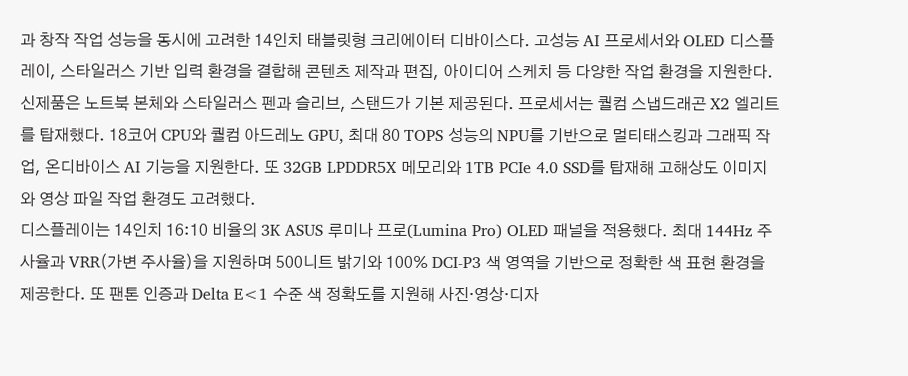과 창작 작업 성능을 동시에 고려한 14인치 태블릿형 크리에이터 디바이스다. 고성능 AI 프로세서와 OLED 디스플레이, 스타일러스 기반 입력 환경을 결합해 콘텐츠 제작과 편집, 아이디어 스케치 등 다양한 작업 환경을 지원한다.
신제품은 노트북 본체와 스타일러스 펜과 슬리브, 스탠드가 기본 제공된다. 프로세서는 퀄컴 스냅드래곤 X2 엘리트를 탑재했다. 18코어 CPU와 퀄컴 아드레노 GPU, 최대 80 TOPS 성능의 NPU를 기반으로 멀티태스킹과 그래픽 작업, 온디바이스 AI 기능을 지원한다. 또 32GB LPDDR5X 메모리와 1TB PCIe 4.0 SSD를 탑재해 고해상도 이미지와 영상 파일 작업 환경도 고려했다.
디스플레이는 14인치 16:10 비율의 3K ASUS 루미나 프로(Lumina Pro) OLED 패널을 적용했다. 최대 144Hz 주사율과 VRR(가변 주사율)을 지원하며 500니트 밝기와 100% DCI-P3 색 영역을 기반으로 정확한 색 표현 환경을 제공한다. 또 팬톤 인증과 Delta E<1 수준 색 정확도를 지원해 사진·영상·디자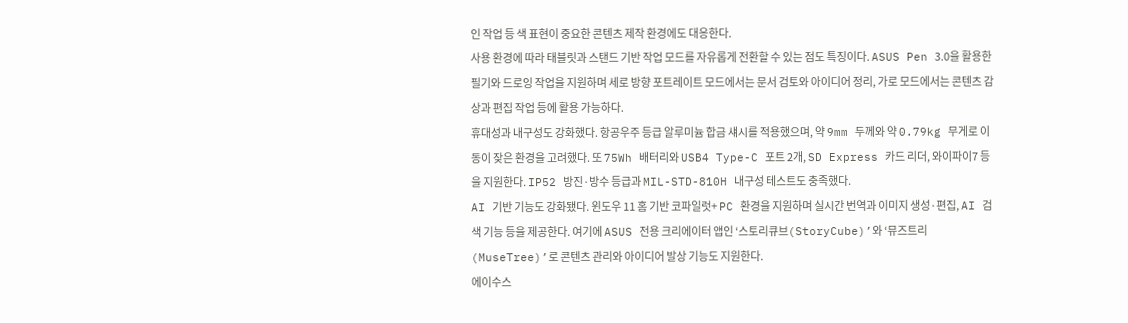인 작업 등 색 표현이 중요한 콘텐츠 제작 환경에도 대응한다.
사용 환경에 따라 태블릿과 스탠드 기반 작업 모드를 자유롭게 전환할 수 있는 점도 특징이다. ASUS Pen 3.0을 활용한 필기와 드로잉 작업을 지원하며 세로 방향 포트레이트 모드에서는 문서 검토와 아이디어 정리, 가로 모드에서는 콘텐츠 감상과 편집 작업 등에 활용 가능하다.
휴대성과 내구성도 강화했다. 항공우주 등급 알루미늄 합금 섀시를 적용했으며, 약 9mm 두께와 약 0.79kg 무게로 이동이 잦은 환경을 고려했다. 또 75Wh 배터리와 USB4 Type-C 포트 2개, SD Express 카드 리더, 와이파이7 등을 지원한다. IP52 방진·방수 등급과 MIL-STD-810H 내구성 테스트도 충족했다.
AI 기반 기능도 강화됐다. 윈도우 11 홈 기반 코파일럿+ PC 환경을 지원하며 실시간 번역과 이미지 생성·편집, AI 검색 기능 등을 제공한다. 여기에 ASUS 전용 크리에이터 앱인 ‘스토리큐브(StoryCube)’와 ‘뮤즈트리(MuseTree)’로 콘텐츠 관리와 아이디어 발상 기능도 지원한다.
에이수스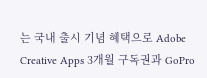는 국내 출시 기념 혜택으로 Adobe Creative Apps 3개월 구독권과 GoPro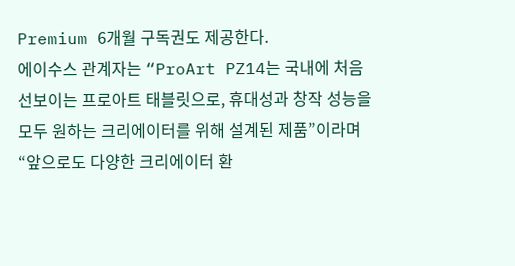Premium 6개월 구독권도 제공한다.
에이수스 관계자는 “ProArt PZ14는 국내에 처음 선보이는 프로아트 태블릿으로, 휴대성과 창작 성능을 모두 원하는 크리에이터를 위해 설계된 제품”이라며 “앞으로도 다양한 크리에이터 환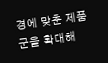경에 맞춘 제품군을 확대해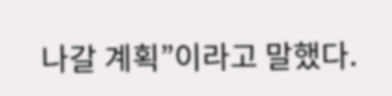나갈 계획”이라고 말했다.